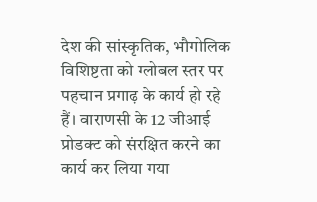देश की सांस्कृतिक, भौगोलिक विशिष्टता को ग्लोबल स्तर पर पहचान प्रगाढ़ के कार्य हो रहे हैं। वाराणसी के 12 जीआई प्रोडक्ट को संरक्षित करने का कार्य कर लिया गया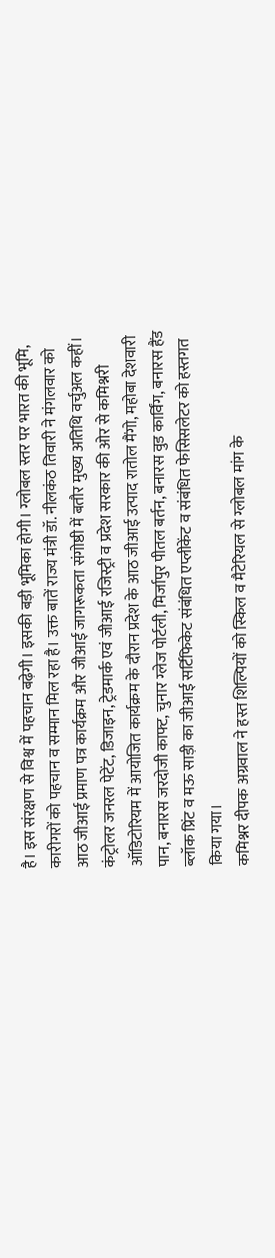है। इस संरक्षण से विश्व में पहचान बढ़ेगी। इसकी बड़ी भूमिका होगी। ग्लोबल स्तर पर भारत की भूमि, कारीगरों को पहचान व सम्मान मिल रहा है। उक्त बातें राज्य मंत्री डॉ. नीलकंठ तिवारी ने मंगलवार को आठ जीआई प्रमाण पत्र कार्यक्रम और जीआई जागरूकता संगोष्ठी में बतौर मुख्य अतिथि वर्चुअल कहीं।
कंट्रोलर जनरल पेटेंट, डिजाइन, ट्रेडमार्क एवं जीआई रजिस्ट्री व प्रदेश सरकार की ओर से कमिश्नरी ऑडिटोरियम में आयोजित कार्यक्रम के दौरान प्रदेश के आठ जीआई उत्पाद रातोल मैंगो, महोबा देशवारी पान, बनारस जरदोजी काफ्ट, चुनार ग्लेज पोर्टली, मिर्जापुर पीतल बर्तन, बनारस वुड कार्विंग, बनारस हैंड ब्लॉक प्रिंट व मऊ साड़ी का जीआई सर्टिफिकेट संबंधित एप्लीकेंट व संबंधित फेसिसलेटर को हस्तगत किया गया।
कमिश्नर दीपक अग्रवाल ने हस्त शिल्पियों को स्किल व मैटेरियल से ग्लोबल मांग के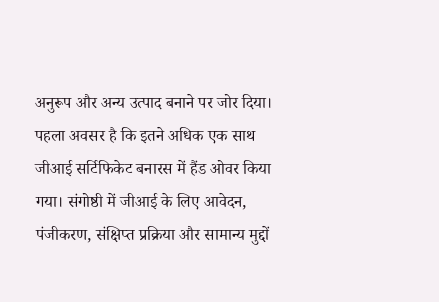अनुरूप और अन्य उत्पाद बनाने पर जोर दिया। पहला अवसर है कि इतने अधिक एक साथ जीआई सर्टिफिकेट बनारस में हैंड ओवर किया गया। संगोष्ठी में जीआई के लिए आवेदन, पंजीकरण, संक्षिप्त प्रक्रिया और सामान्य मुद्दों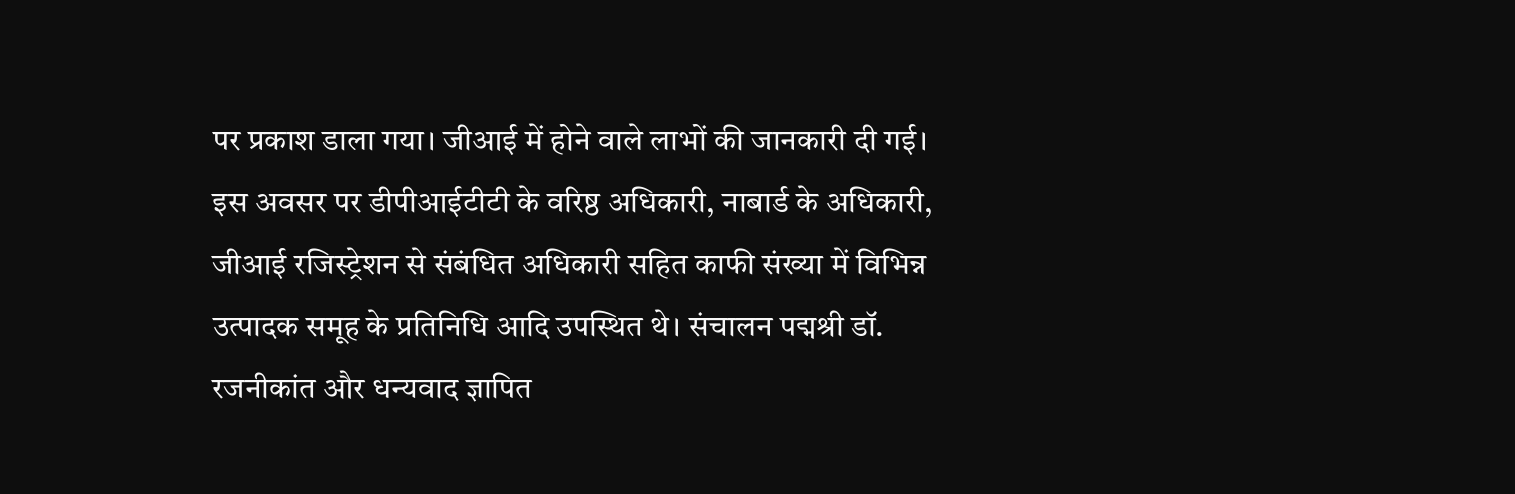पर प्रकाश डाला गया। जीआई में होने वाले लाभों की जानकारी दी गई। इस अवसर पर डीपीआईटीटी के वरिष्ठ अधिकारी, नाबार्ड के अधिकारी, जीआई रजिस्ट्रेशन से संबंधित अधिकारी सहित काफी संख्या में विभिन्न उत्पादक समूह के प्रतिनिधि आदि उपस्थित थे। संचालन पद्मश्री डॉ. रजनीकांत और धन्यवाद ज्ञापित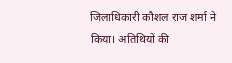जिलाधिकारी कौशल राज शर्मा ने किया। अतिथियों की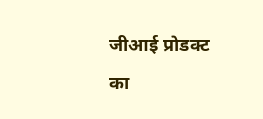जीआई प्रोडक्ट का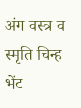अंग वस्त्र व स्मृति चिन्ह भेंट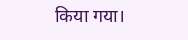किया गया।